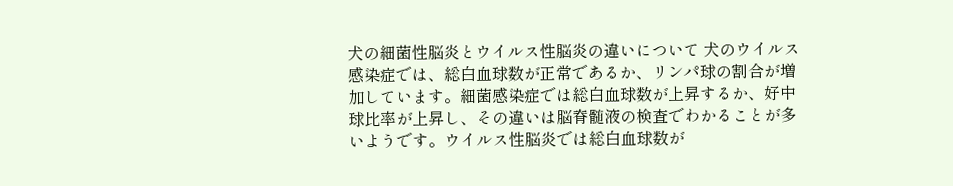犬の細菌性脳炎とウイルス性脳炎の違いについて 犬のウイルス感染症では、総白血球数が正常であるか、リンパ球の割合が増加しています。細菌感染症では総白血球数が上昇するか、好中球比率が上昇し、その違いは脳脊髄液の検査でわかることが多いようです。ウイルス性脳炎では総白血球数が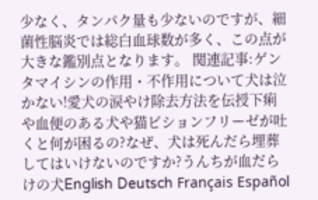少なく、タンパク量も少ないのですが、細菌性脳炎では総白血球数が多く、この点が大きな鑑別点となります。 関連記事:ゲンタマイシンの作用・不作用について犬は泣かない!愛犬の涙やけ除去方法を伝授下痢や血便のある犬や猫ビションフリーゼが吐くと何が困るの?なぜ、犬は死んだら埋葬してはいけないのですか?うんちが血だらけの犬English Deutsch Français Español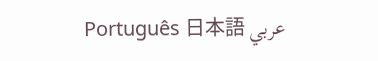Português 日本語 عربي